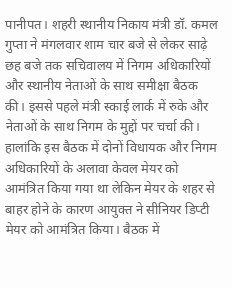पानीपत। शहरी स्थानीय निकाय मंत्री डॉ. कमल गुप्ता ने मंगलवार शाम चार बजे से लेकर साढ़े छह बजे तक सचिवालय में निगम अधिकारियों और स्थानीय नेताओं के साथ समीक्षा बैठक की। इससे पहले मंत्री स्काई लार्क में रुके और नेताओं के साथ निगम के मुद्दों पर चर्चा की। हालांकि इस बैठक में दोनों विधायक और निगम अधिकारियों के अलावा केवल मेयर को आमंत्रित किया गया था लेकिन मेयर के शहर से बाहर होने के कारण आयुक्त ने सीनियर डिप्टी मेयर को आमंत्रित किया। बैठक में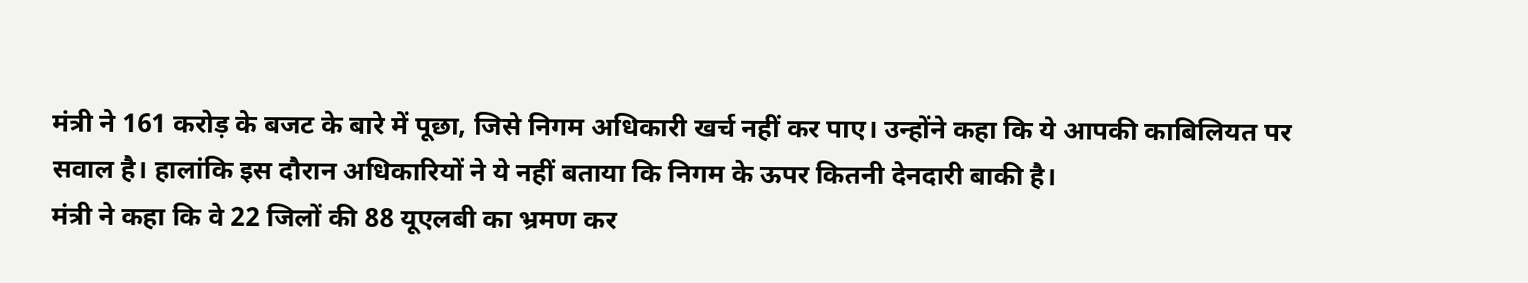मंत्री ने 161 करोड़ के बजट के बारे में पूछा, जिसे निगम अधिकारी खर्च नहीं कर पाए। उन्होंने कहा कि ये आपकी काबिलियत पर सवाल है। हालांकि इस दौरान अधिकारियों ने ये नहीं बताया कि निगम के ऊपर कितनी देनदारी बाकी है।
मंत्री ने कहा कि वे 22 जिलों की 88 यूएलबी का भ्रमण कर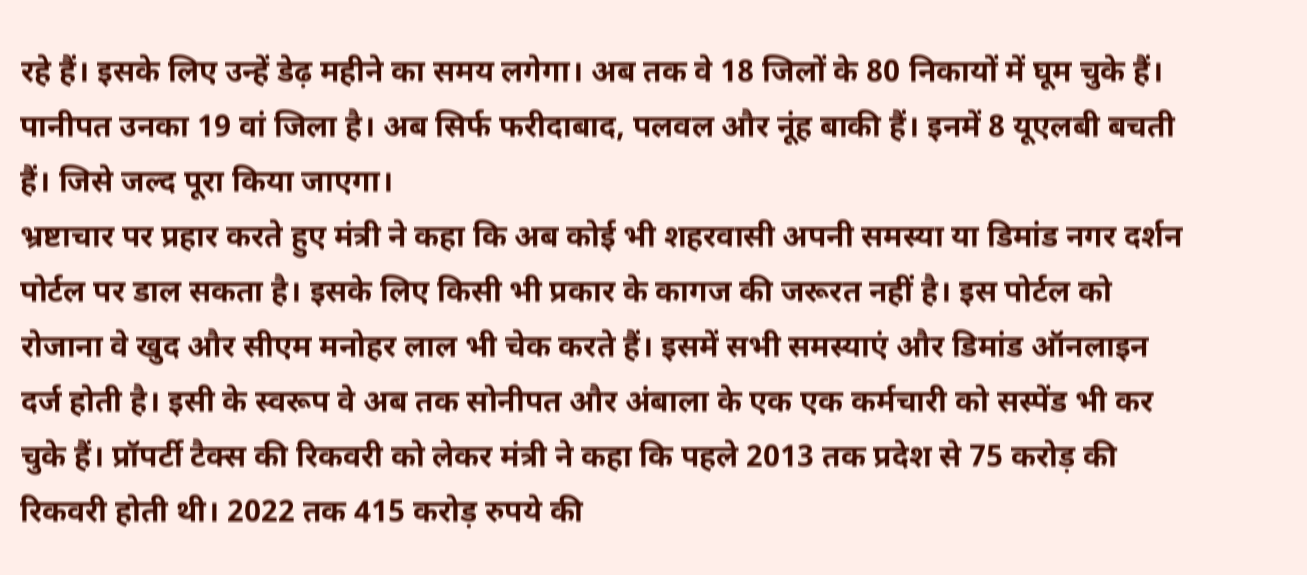रहे हैं। इसके लिए उन्हें डेढ़ महीने का समय लगेगा। अब तक वे 18 जिलों के 80 निकायों में घूम चुके हैं। पानीपत उनका 19 वां जिला है। अब सिर्फ फरीदाबाद, पलवल और नूंह बाकी हैं। इनमें 8 यूएलबी बचती हैं। जिसे जल्द पूरा किया जाएगा।
भ्रष्टाचार पर प्रहार करते हुए मंत्री ने कहा कि अब कोई भी शहरवासी अपनी समस्या या डिमांड नगर दर्शन पोर्टल पर डाल सकता है। इसके लिए किसी भी प्रकार के कागज की जरूरत नहीं है। इस पोर्टल को रोजाना वे खुद और सीएम मनोहर लाल भी चेक करते हैं। इसमें सभी समस्याएं और डिमांड ऑनलाइन दर्ज होती है। इसी के स्वरूप वे अब तक सोनीपत और अंबाला के एक एक कर्मचारी को सस्पेंड भी कर चुके हैं। प्रॉपर्टी टैक्स की रिकवरी को लेकर मंत्री ने कहा कि पहले 2013 तक प्रदेश से 75 करोड़ की रिकवरी होती थी। 2022 तक 415 करोड़ रुपये की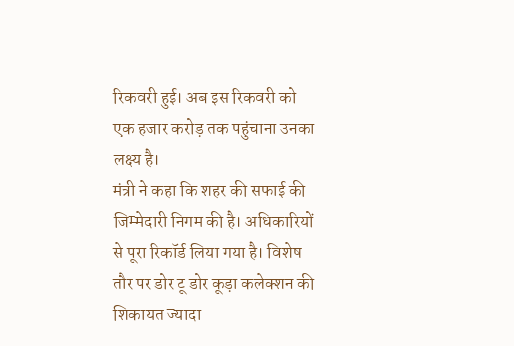रिकवरी हुई। अब इस रिकवरी को एक हजार करोड़ तक पहुंचाना उनका लक्ष्य है।
मंत्री ने कहा कि शहर की सफाई की जिम्मेदारी निगम की है। अधिकारियों से पूरा रिकॉर्ड लिया गया है। विशेष तौर पर डोर टू डोर कूड़ा कलेक्शन की शिकायत ज्यादा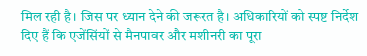मिल रही है। जिस पर ध्यान देने की जरूरत है। अधिकारियों को स्पष्ट निर्देश दिए हैं कि एजेंसिंयों से मैनपावर और मशीनरी का पूरा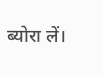ब्योरा लें।